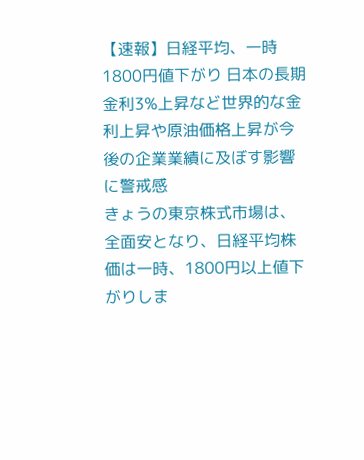【速報】日経平均、一時1800円値下がり 日本の長期金利3%上昇など世界的な金利上昇や原油価格上昇が今後の企業業績に及ぼす影響に警戒感
きょうの東京株式市場は、全面安となり、日経平均株価は一時、1800円以上値下がりしま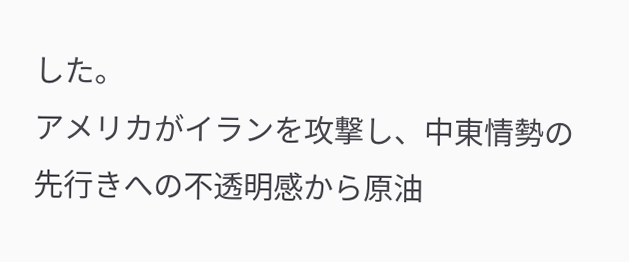した。
アメリカがイランを攻撃し、中東情勢の先行きへの不透明感から原油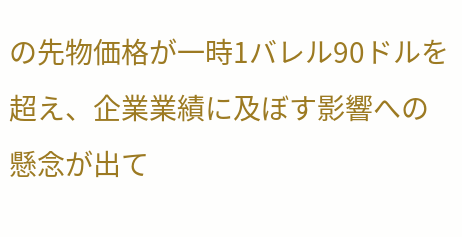の先物価格が一時1バレル90ドルを超え、企業業績に及ぼす影響への懸念が出て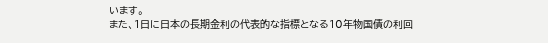います。
また、1日に日本の長期金利の代表的な指標となる10年物国債の利回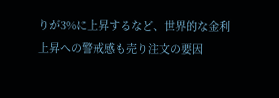りが3%に上昇するなど、世界的な金利上昇への警戒感も売り注文の要因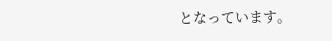となっています。